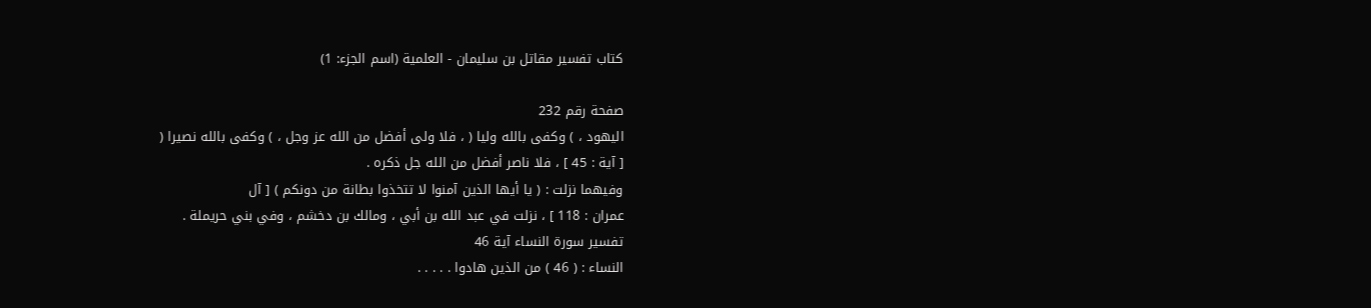كتاب تفسير مقاتل بن سليمان - العلمية (اسم الجزء: 1)

صفحة رقم 232
اليهود ، ) وكفى بالله وليا ( ، فلا ولى أفضل من الله عز وجل ، ) وكفى بالله نصيرا (
[ آية : 45 ] ، فلا ناصر أفضل من الله جل ذكره .
وفيهما نزلت : ( يا أيها الذين آمنوا لا تتخذوا بطانة من دونكم ) [ آل
عمران : 118 ] ، نزلت في عبد الله بن أبي ، ومالك بن دخشم ، وفي بني حريملة .
تفسير سورة النساء آية 46
النساء : ( 46 ) من الذين هادوا . . . . .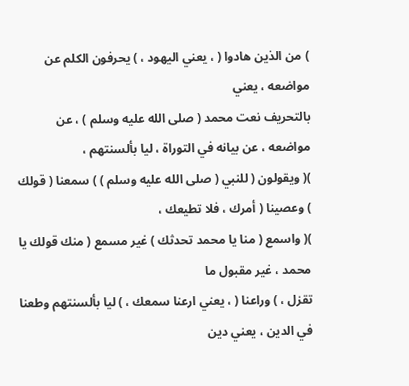) من الذين هادوا ( ، يعني اليهود ، ) يحرفون الكلم عن مواضعه ، يعني
بالتحريف نعت محمد ( صلى الله عليه وسلم ) ، عن مواضعه ، عن بيانه في التوراة ، ليا بألسنتهم ،
)( ويقولون ( للنبي ( صلى الله عليه وسلم ) ) سمعنا ( قولك ) وعصينا ( أمرك ، فلا تطيعك ،
)( واسمع ( منا يا محمد تحدثك ) غير مسمع ( منك قولك يا محمد ، غير مقبول ما
تقزل ، ) وراعنا ( ، يعني ارعنا سمعك ، ) ليا بألسنتهم وطعنا في الدين ، يعني دين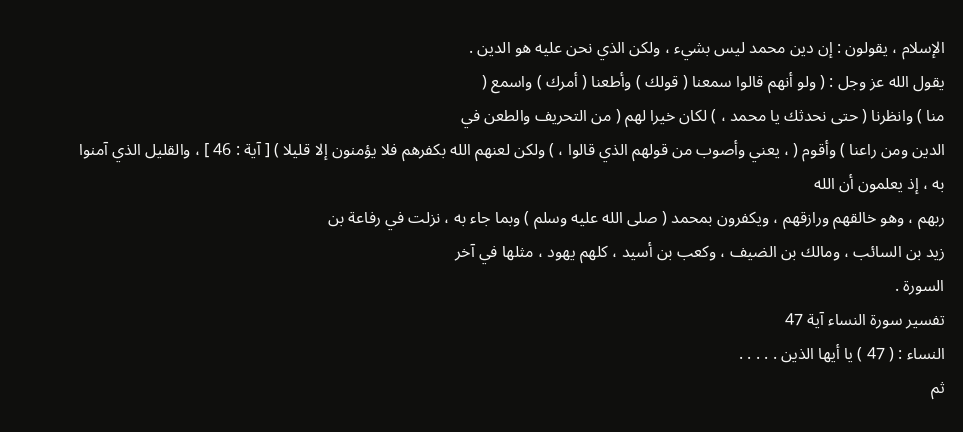الإسلام ، يقولون : إن دين محمد ليس بشيء ، ولكن الذي نحن عليه هو الدين .
يقول الله عز وجل : ( ولو أنهم قالوا سمعنا ( قولك ) وأطعنا ( أمرك ) واسمع (
منا ) وانظرنا ( حتى نحدثك يا محمد ، ) لكان خيرا لهم ( من التحريف والطعن في
الدين ومن راعنا ) وأقوم ( ، يعني وأصوب من قولهم الذي قالوا ، ) ولكن لعنهم الله بكفرهم فلا يؤمنون إلا قليلا ) [ آية : 46 ] ، والقليل الذي آمنوا به ، إذ يعلمون أن الله
ربهم ، وهو خالقهم ورازقهم ، ويكفرون بمحمد ( صلى الله عليه وسلم ) وبما جاء به ، نزلت في رفاعة بن
زيد بن السائب ، ومالك بن الضيف ، وكعب بن أسيد ، كلهم يهود ، مثلها في آخر
السورة .
تفسير سورة النساء آية 47
النساء : ( 47 ) يا أيها الذين . . . . .
ثم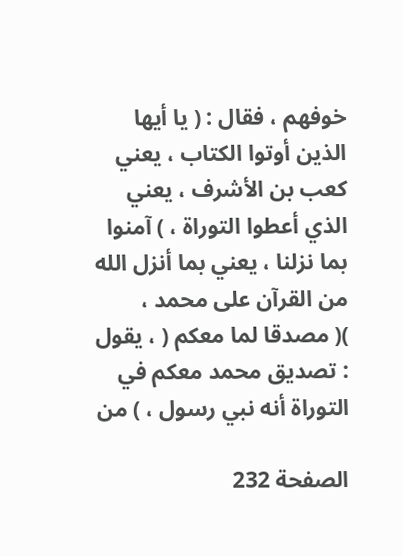خوفهم ، فقال : ( يا أيها الذين أوتوا الكتاب ، يعني كعب بن الأشرف ، يعني
الذي أعطوا التوراة ، ) آمنوا بما نزلنا ، يعني بما أنزل الله من القرآن على محمد ،
)( مصدقا لما معكم ( ، يقول : تصديق محمد معكم في التوراة أنه نبي رسول ، ) من

الصفحة 232